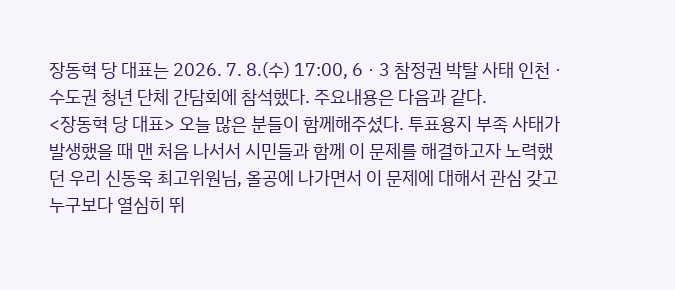장동혁 당 대표는 2026. 7. 8.(수) 17:00, 6ㆍ3 참정권 박탈 사태 인천ㆍ수도권 청년 단체 간담회에 참석했다. 주요내용은 다음과 같다.
<장동혁 당 대표> 오늘 많은 분들이 함께해주셨다. 투표용지 부족 사태가 발생했을 때 맨 처음 나서서 시민들과 함께 이 문제를 해결하고자 노력했던 우리 신동욱 최고위원님, 올공에 나가면서 이 문제에 대해서 관심 갖고 누구보다 열심히 뛰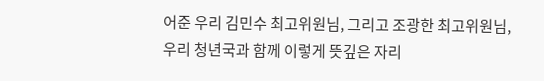어준 우리 김민수 최고위원님, 그리고 조광한 최고위원님, 우리 청년국과 함께 이렇게 뜻깊은 자리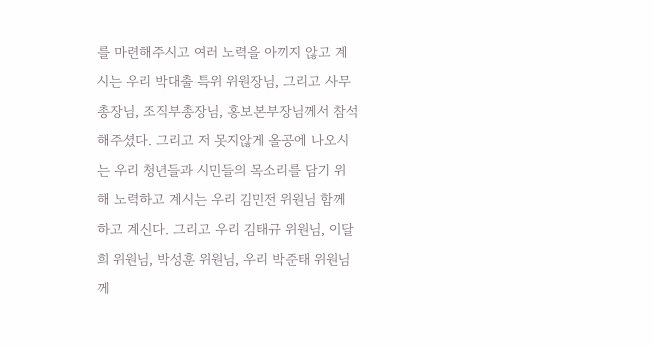를 마련해주시고 여러 노력을 아끼지 않고 계시는 우리 박대출 특위 위원장님, 그리고 사무총장님, 조직부총장님, 홍보본부장님께서 참석해주셨다. 그리고 저 못지않게 올공에 나오시는 우리 청년들과 시민들의 목소리를 담기 위해 노력하고 계시는 우리 김민전 위원님 함께하고 계신다. 그리고 우리 김태규 위원님, 이달희 위원님, 박성훈 위원님, 우리 박준태 위원님께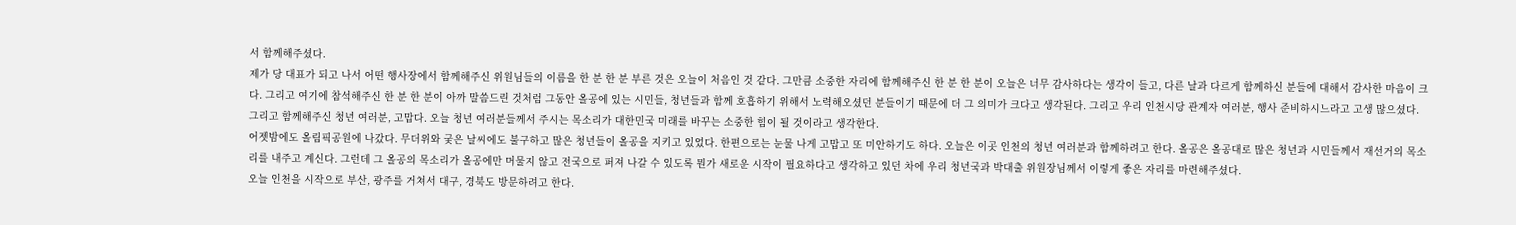서 함께해주셨다.
제가 당 대표가 되고 나서 어떤 행사장에서 함께해주신 위원님들의 이름을 한 분 한 분 부른 것은 오늘이 처음인 것 같다. 그만큼 소중한 자리에 함께해주신 한 분 한 분이 오늘은 너무 감사하다는 생각이 들고, 다른 날과 다르게 함께하신 분들에 대해서 감사한 마음이 크다. 그리고 여기에 참석해주신 한 분 한 분이 아까 말씀드린 것처럼 그동안 올공에 있는 시민들, 청년들과 함께 호흡하기 위해서 노력해오셨던 분들이기 때문에 더 그 의미가 크다고 생각된다. 그리고 우리 인천시당 관계자 여러분, 행사 준비하시느라고 고생 많으셨다. 그리고 함께해주신 청년 여러분, 고맙다. 오늘 청년 여러분들께서 주시는 목소리가 대한민국 미래를 바꾸는 소중한 힘이 될 것이라고 생각한다.
어젯밤에도 올림픽공원에 나갔다. 무더위와 궂은 날씨에도 불구하고 많은 청년들이 올공을 지키고 있었다. 한편으로는 눈물 나게 고맙고 또 미안하기도 하다. 오늘은 이곳 인천의 청년 여러분과 함께하려고 한다. 올공은 올공대로 많은 청년과 시민들께서 재선거의 목소리를 내주고 계신다. 그런데 그 올공의 목소리가 올공에만 머물지 않고 전국으로 퍼져 나갈 수 있도록 뭔가 새로운 시작이 필요하다고 생각하고 있던 차에 우리 청년국과 박대출 위원장님께서 이렇게 좋은 자리를 마련해주셨다.
오늘 인천을 시작으로 부산, 광주를 거쳐서 대구, 경북도 방문하려고 한다.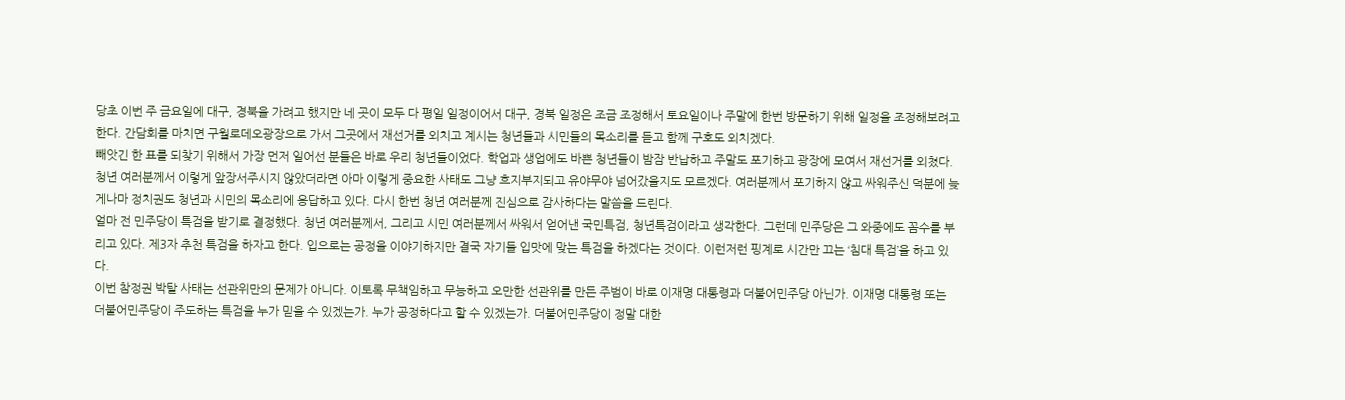당초 이번 주 금요일에 대구, 경북을 가려고 했지만 네 곳이 모두 다 평일 일정이어서 대구, 경북 일정은 조금 조정해서 토요일이나 주말에 한번 방문하기 위해 일정을 조정해보려고 한다. 간담회를 마치면 구월로데오광장으로 가서 그곳에서 재선거를 외치고 계시는 청년들과 시민들의 목소리를 듣고 함께 구호도 외치겠다.
빼앗긴 한 표를 되찾기 위해서 가장 먼저 일어선 분들은 바로 우리 청년들이었다. 학업과 생업에도 바쁜 청년들이 밤잠 반납하고 주말도 포기하고 광장에 모여서 재선거를 외쳤다. 청년 여러분께서 이렇게 앞장서주시지 않았더라면 아마 이렇게 중요한 사태도 그냥 흐지부지되고 유야무야 넘어갔을지도 모르겠다. 여러분께서 포기하지 않고 싸워주신 덕분에 늦게나마 정치권도 청년과 시민의 목소리에 응답하고 있다. 다시 한번 청년 여러분께 진심으로 감사하다는 말씀을 드린다.
얼마 전 민주당이 특검을 받기로 결정했다. 청년 여러분께서, 그리고 시민 여러분께서 싸워서 얻어낸 국민특검, 청년특검이라고 생각한다. 그런데 민주당은 그 와중에도 꼼수를 부리고 있다. 제3자 추천 특검을 하자고 한다. 입으로는 공정을 이야기하지만 결국 자기들 입맛에 맞는 특검을 하겠다는 것이다. 이런저런 핑계로 시간만 끄는 ‘침대 특검’을 하고 있다.
이번 참정권 박탈 사태는 선관위만의 문제가 아니다. 이토록 무책임하고 무능하고 오만한 선관위를 만든 주범이 바로 이재명 대통령과 더불어민주당 아닌가. 이재명 대통령 또는 더불어민주당이 주도하는 특검을 누가 믿을 수 있겠는가. 누가 공정하다고 할 수 있겠는가. 더불어민주당이 정말 대한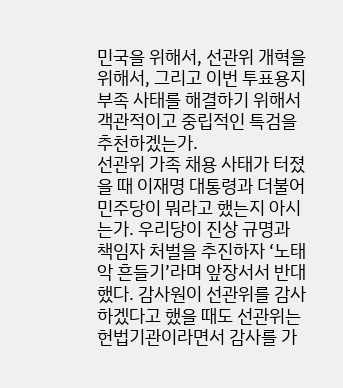민국을 위해서, 선관위 개혁을 위해서, 그리고 이번 투표용지 부족 사태를 해결하기 위해서 객관적이고 중립적인 특검을 추천하겠는가.
선관위 가족 채용 사태가 터졌을 때 이재명 대통령과 더불어민주당이 뭐라고 했는지 아시는가. 우리당이 진상 규명과 책임자 처벌을 추진하자 ‘노태악 흔들기’라며 앞장서서 반대했다. 감사원이 선관위를 감사하겠다고 했을 때도 선관위는 헌법기관이라면서 감사를 가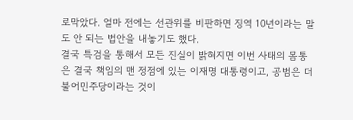로막았다. 얼마 전에는 선관위를 비판하면 징역 10년이라는 말도 안 되는 법안을 내놓기도 했다.
결국 특검을 통해서 모든 진실이 밝혀지면 이번 사태의 몸통은 결국 책임의 맨 정점에 있는 이재명 대통령이고, 공범은 더불어민주당이라는 것이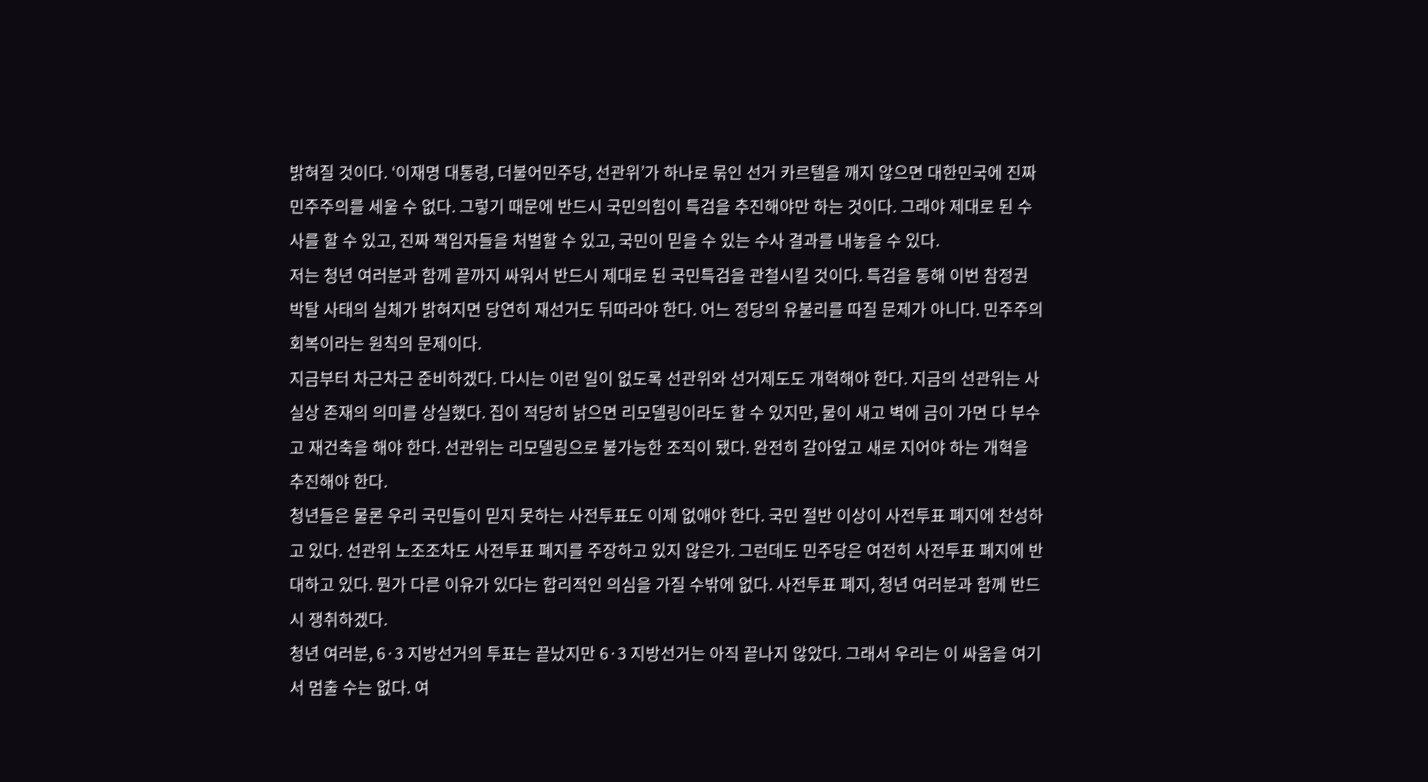밝혀질 것이다. ‘이재명 대통령, 더불어민주당, 선관위’가 하나로 묶인 선거 카르텔을 깨지 않으면 대한민국에 진짜 민주주의를 세울 수 없다. 그렇기 때문에 반드시 국민의힘이 특검을 추진해야만 하는 것이다. 그래야 제대로 된 수사를 할 수 있고, 진짜 책임자들을 처벌할 수 있고, 국민이 믿을 수 있는 수사 결과를 내놓을 수 있다.
저는 청년 여러분과 함께 끝까지 싸워서 반드시 제대로 된 국민특검을 관철시킬 것이다. 특검을 통해 이번 참정권 박탈 사태의 실체가 밝혀지면 당연히 재선거도 뒤따라야 한다. 어느 정당의 유불리를 따질 문제가 아니다. 민주주의 회복이라는 원칙의 문제이다.
지금부터 차근차근 준비하겠다. 다시는 이런 일이 없도록 선관위와 선거제도도 개혁해야 한다. 지금의 선관위는 사실상 존재의 의미를 상실했다. 집이 적당히 낡으면 리모델링이라도 할 수 있지만, 물이 새고 벽에 금이 가면 다 부수고 재건축을 해야 한다. 선관위는 리모델링으로 불가능한 조직이 됐다. 완전히 갈아엎고 새로 지어야 하는 개혁을 추진해야 한다.
청년들은 물론 우리 국민들이 믿지 못하는 사전투표도 이제 없애야 한다. 국민 절반 이상이 사전투표 폐지에 찬성하고 있다. 선관위 노조조차도 사전투표 폐지를 주장하고 있지 않은가. 그런데도 민주당은 여전히 사전투표 폐지에 반대하고 있다. 뭔가 다른 이유가 있다는 합리적인 의심을 가질 수밖에 없다. 사전투표 폐지, 청년 여러분과 함께 반드시 쟁취하겠다.
청년 여러분, 6·3 지방선거의 투표는 끝났지만 6·3 지방선거는 아직 끝나지 않았다. 그래서 우리는 이 싸움을 여기서 멈출 수는 없다. 여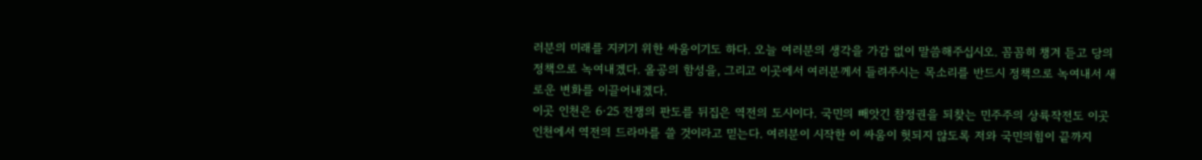러분의 미래를 지키기 위한 싸움이기도 하다. 오늘 여러분의 생각을 가감 없이 말씀해주십시오. 꼼꼼히 챙겨 듣고 당의 정책으로 녹여내겠다. 올공의 함성을, 그리고 이곳에서 여러분께서 들려주시는 목소리를 반드시 정책으로 녹여내서 새로운 변화를 이끌어내겠다.
이곳 인천은 6·25 전쟁의 판도를 뒤집은 역전의 도시이다. 국민의 빼앗긴 참정권을 되찾는 민주주의 상륙작전도 이곳 인천에서 역전의 드라마를 쓸 것이라고 믿는다. 여러분이 시작한 이 싸움이 헛되지 않도록 저와 국민의힘이 끝까지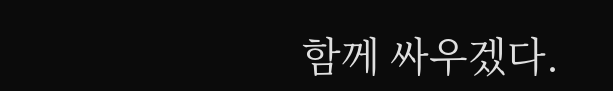함께 싸우겠다.